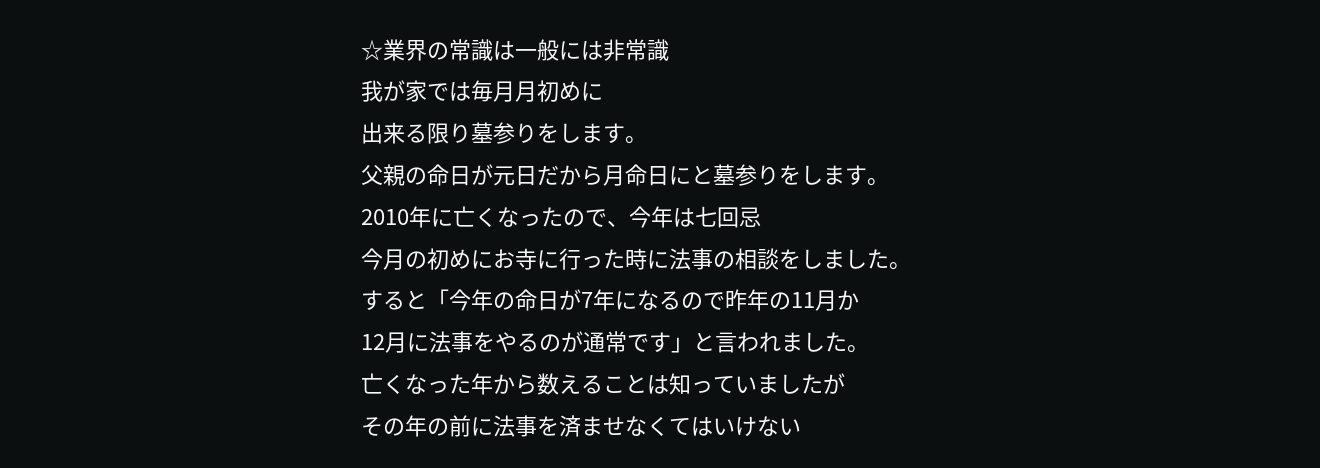☆業界の常識は一般には非常識
我が家では毎月月初めに
出来る限り墓参りをします。
父親の命日が元日だから月命日にと墓参りをします。
2010年に亡くなったので、今年は七回忌
今月の初めにお寺に行った時に法事の相談をしました。
すると「今年の命日が7年になるので昨年の11月か
12月に法事をやるのが通常です」と言われました。
亡くなった年から数えることは知っていましたが
その年の前に法事を済ませなくてはいけない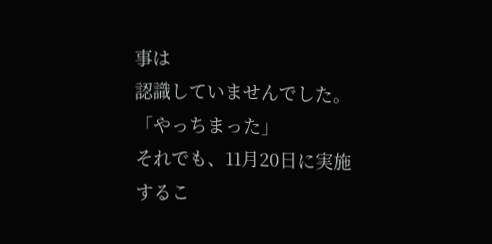事は
認識していませんでした。
「やっちまった」
それでも、11月20日に実施するこ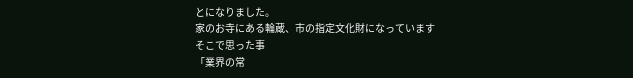とになりました。
家のお寺にある輪蔵、市の指定文化財になっています
そこで思った事
「業界の常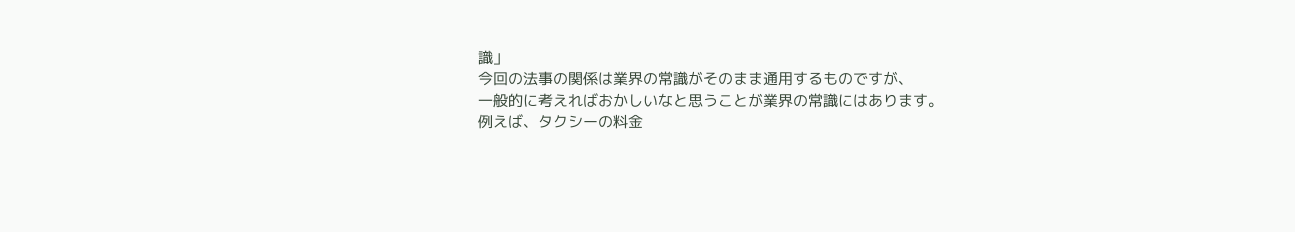識」
今回の法事の関係は業界の常識がそのまま通用するものですが、
一般的に考えればおかしいなと思うことが業界の常識にはあります。
例えば、タクシーの料金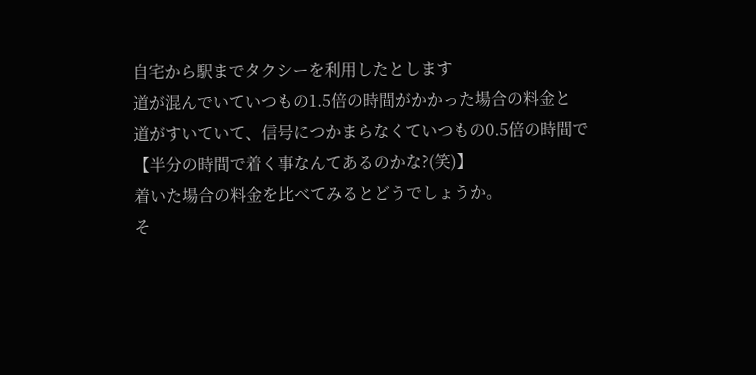自宅から駅までタクシーを利用したとします
道が混んでいていつもの1.5倍の時間がかかった場合の料金と
道がすいていて、信号につかまらなくていつもの0.5倍の時間で
【半分の時間で着く事なんてあるのかな?(笑)】
着いた場合の料金を比べてみるとどうでしょうか。
そ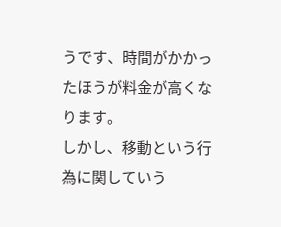うです、時間がかかったほうが料金が高くなります。
しかし、移動という行為に関していう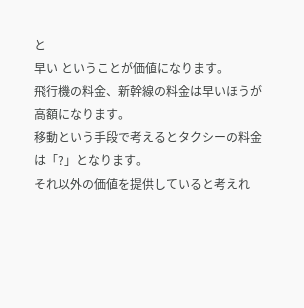と
早い ということが価値になります。
飛行機の料金、新幹線の料金は早いほうが高額になります。
移動という手段で考えるとタクシーの料金は「?」となります。
それ以外の価値を提供していると考えれ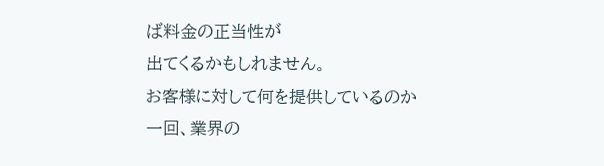ば料金の正当性が
出てくるかもしれません。
お客様に対して何を提供しているのか
一回、業界の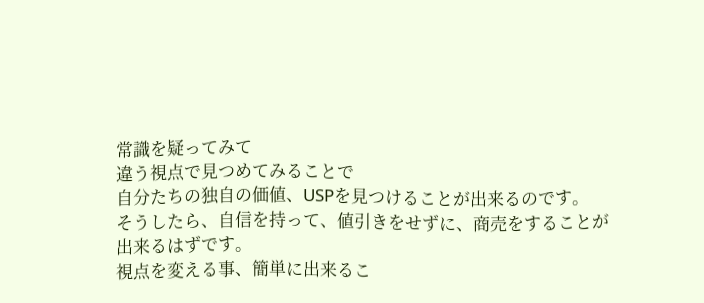常識を疑ってみて
違う視点で見つめてみることで
自分たちの独自の価値、USPを見つけることが出来るのです。
そうしたら、自信を持って、値引きをせずに、商売をすることが
出来るはずです。
視点を変える事、簡単に出来るこ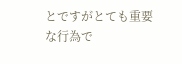とですがとても重要な行為で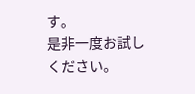す。
是非一度お試しください。